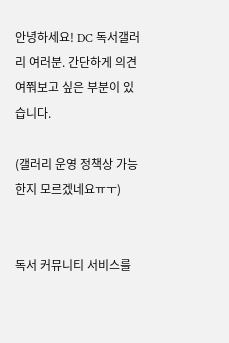안녕하세요! DC 독서갤러리 여러분. 간단하게 의견 여쭤보고 싶은 부분이 있습니다.

(갤러리 운영 정책상 가능한지 모르겠네요ㅠㅜ)


독서 커뮤니티 서비스를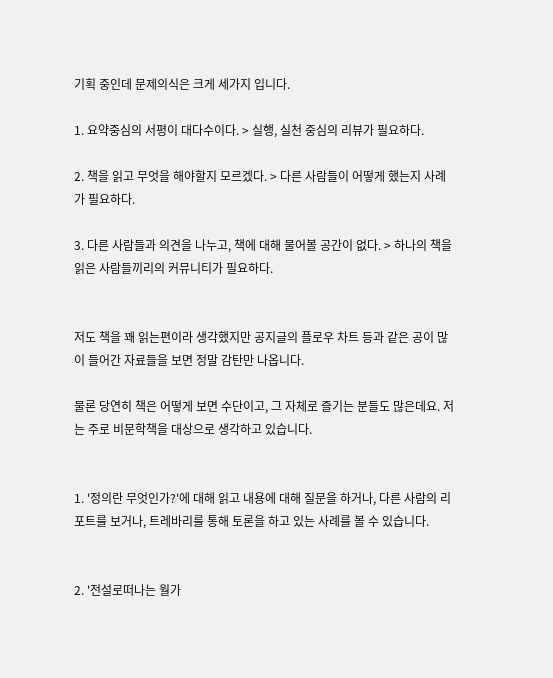기획 중인데 문제의식은 크게 세가지 입니다.

1. 요약중심의 서평이 대다수이다. > 실행, 실천 중심의 리뷰가 필요하다.

2. 책을 읽고 무엇을 해야할지 모르겠다. > 다른 사람들이 어떻게 했는지 사례가 필요하다.

3. 다른 사람들과 의견을 나누고, 책에 대해 물어볼 공간이 없다. > 하나의 책을 읽은 사람들끼리의 커뮤니티가 필요하다.


저도 책을 꽤 읽는편이라 생각했지만 공지글의 플로우 차트 등과 같은 공이 많이 들어간 자료들을 보면 정말 감탄만 나옵니다.

물론 당연히 책은 어떻게 보면 수단이고, 그 자체로 즐기는 분들도 많은데요. 저는 주로 비문학책을 대상으로 생각하고 있습니다.


1. '정의란 무엇인가?'에 대해 읽고 내용에 대해 질문을 하거나, 다른 사람의 리포트를 보거나, 트레바리를 통해 토론을 하고 있는 사례를 볼 수 있습니다.


2. '전설로떠나는 월가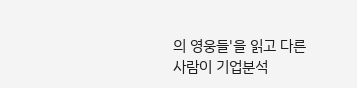의 영웅들'을 읽고 다른사람이 기업분석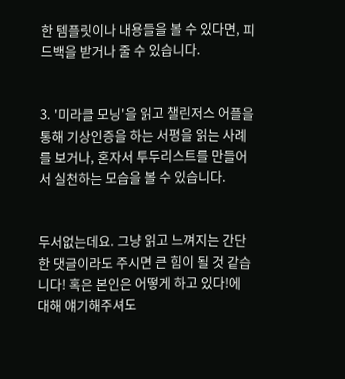한 템플릿이나 내용들을 볼 수 있다면, 피드백을 받거나 줄 수 있습니다.


3. '미라클 모닝'을 읽고 챌린저스 어플을 통해 기상인증을 하는 서평을 읽는 사례를 보거나, 혼자서 투두리스트를 만들어서 실천하는 모습을 볼 수 있습니다.


두서없는데요. 그냥 읽고 느껴지는 간단한 댓글이라도 주시면 큰 힘이 될 것 같습니다! 혹은 본인은 어떻게 하고 있다!에 대해 얘기해주셔도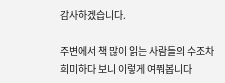감사하겠습니다.

주변에서 책 많이 읽는 사람들의 수조차 희미하다 보니 이렇게 여쭤봅니다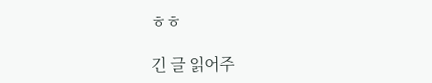ㅎㅎ

긴 글 읽어주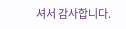셔서 감사합니다.